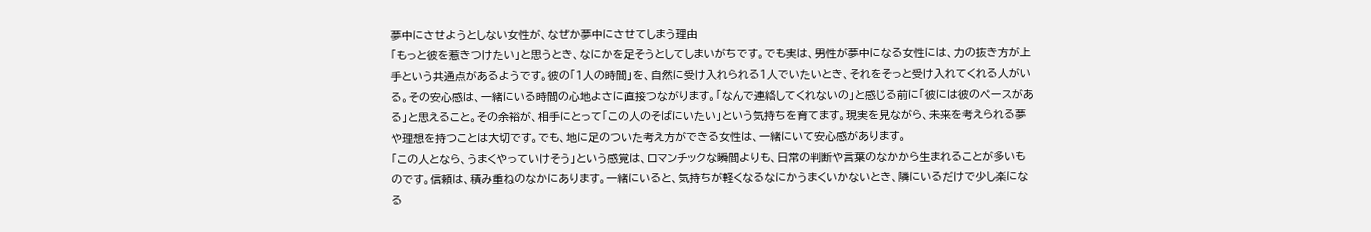夢中にさせようとしない女性が、なぜか夢中にさせてしまう理由
「もっと彼を惹きつけたい」と思うとき、なにかを足そうとしてしまいがちです。でも実は、男性が夢中になる女性には、力の抜き方が上手という共通点があるようです。彼の「1人の時間」を、自然に受け入れられる1人でいたいとき、それをそっと受け入れてくれる人がいる。その安心感は、一緒にいる時間の心地よさに直接つながります。「なんで連絡してくれないの」と感じる前に「彼には彼のペースがある」と思えること。その余裕が、相手にとって「この人のそばにいたい」という気持ちを育てます。現実を見ながら、未来を考えられる夢や理想を持つことは大切です。でも、地に足のついた考え方ができる女性は、一緒にいて安心感があります。
「この人となら、うまくやっていけそう」という感覚は、ロマンチックな瞬間よりも、日常の判断や言葉のなかから生まれることが多いものです。信頼は、積み重ねのなかにあります。一緒にいると、気持ちが軽くなるなにかうまくいかないとき、隣にいるだけで少し楽になる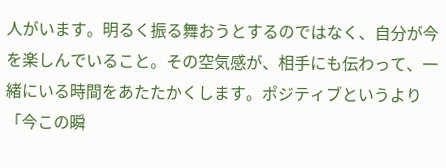人がいます。明るく振る舞おうとするのではなく、自分が今を楽しんでいること。その空気感が、相手にも伝わって、一緒にいる時間をあたたかくします。ポジティブというより「今この瞬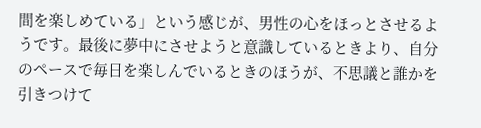間を楽しめている」という感じが、男性の心をほっとさせるようです。最後に夢中にさせようと意識しているときより、自分のペースで毎日を楽しんでいるときのほうが、不思議と誰かを引きつけて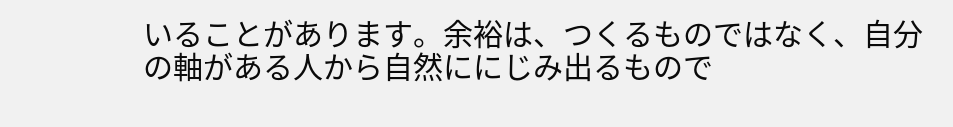いることがあります。余裕は、つくるものではなく、自分の軸がある人から自然ににじみ出るもので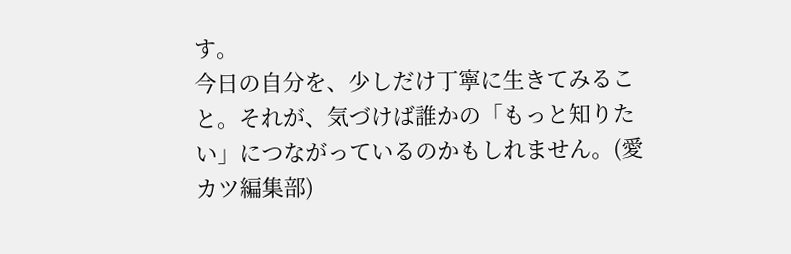す。
今日の自分を、少しだけ丁寧に生きてみること。それが、気づけば誰かの「もっと知りたい」につながっているのかもしれません。(愛カツ編集部)